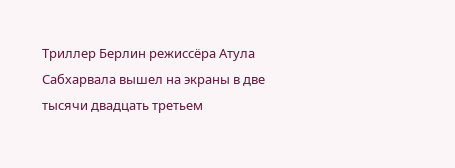Триллер Берлин режиссёра Атула Сабхарвала вышел на экраны в две тысячи двадцать третьем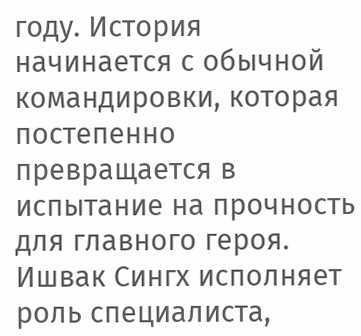году. История начинается с обычной командировки, которая постепенно превращается в испытание на прочность для главного героя. Ишвак Сингх исполняет роль специалиста,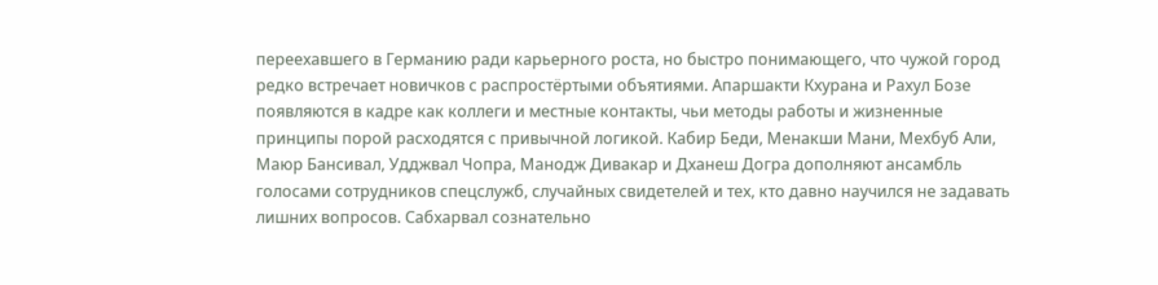переехавшего в Германию ради карьерного роста, но быстро понимающего, что чужой город редко встречает новичков с распростёртыми объятиями. Апаршакти Кхурана и Рахул Бозе появляются в кадре как коллеги и местные контакты, чьи методы работы и жизненные принципы порой расходятся с привычной логикой. Кабир Беди, Менакши Мани, Мехбуб Али, Маюр Бансивал, Удджвал Чопра, Манодж Дивакар и Дханеш Догра дополняют ансамбль голосами сотрудников спецслужб, случайных свидетелей и тех, кто давно научился не задавать лишних вопросов. Сабхарвал сознательно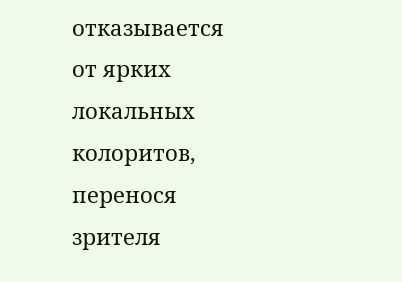отказывается от ярких локальных колоритов, перенося зрителя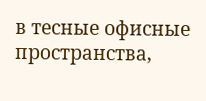в тесные офисные пространства,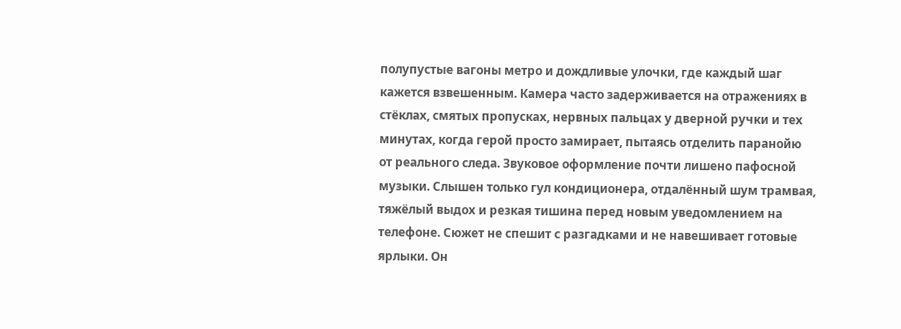полупустые вагоны метро и дождливые улочки, где каждый шаг кажется взвешенным. Камера часто задерживается на отражениях в стёклах, смятых пропусках, нервных пальцах у дверной ручки и тех минутах, когда герой просто замирает, пытаясь отделить паранойю от реального следа. Звуковое оформление почти лишено пафосной музыки. Слышен только гул кондиционера, отдалённый шум трамвая, тяжёлый выдох и резкая тишина перед новым уведомлением на телефоне. Сюжет не спешит с разгадками и не навешивает готовые ярлыки. Он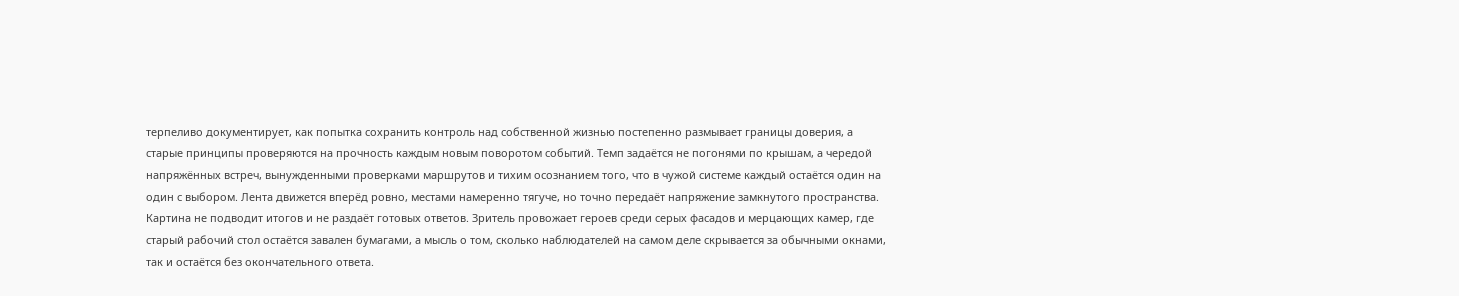терпеливо документирует, как попытка сохранить контроль над собственной жизнью постепенно размывает границы доверия, а старые принципы проверяются на прочность каждым новым поворотом событий. Темп задаётся не погонями по крышам, а чередой напряжённых встреч, вынужденными проверками маршрутов и тихим осознанием того, что в чужой системе каждый остаётся один на один с выбором. Лента движется вперёд ровно, местами намеренно тягуче, но точно передаёт напряжение замкнутого пространства. Картина не подводит итогов и не раздаёт готовых ответов. Зритель провожает героев среди серых фасадов и мерцающих камер, где старый рабочий стол остаётся завален бумагами, а мысль о том, сколько наблюдателей на самом деле скрывается за обычными окнами, так и остаётся без окончательного ответа.